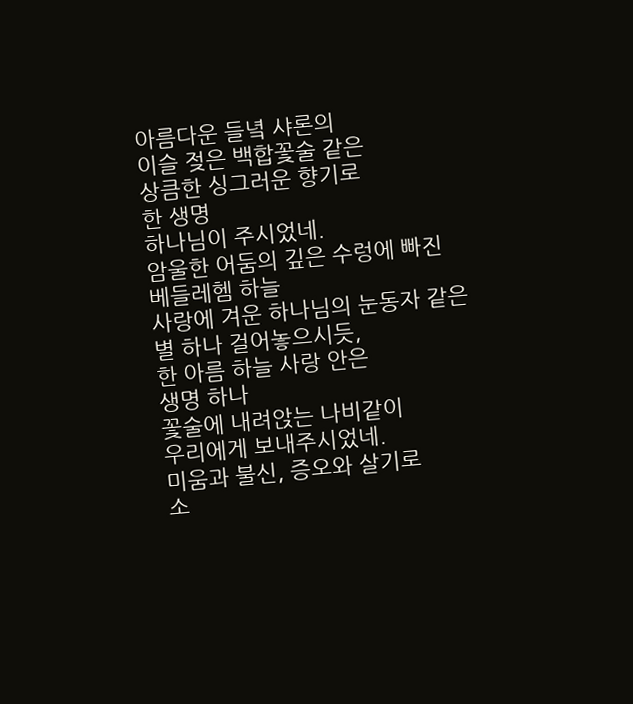아름다운 들녘 샤론의
이슬 젖은 백합꽃술 같은
상큼한 싱그러운 향기로
한 생명
하나님이 주시었네.
암울한 어둠의 깊은 수렁에 빠진
베들레헴 하늘
사랑에 겨운 하나님의 눈동자 같은
별 하나 걸어놓으시듯,
한 아름 하늘 사랑 안은
생명 하나
꽃술에 내려앉는 나비같이
우리에게 보내주시었네.
미움과 불신, 증오와 살기로
소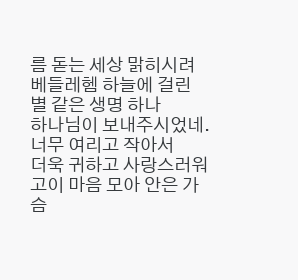름 돋는 세상 맑히시려
베들레헴 하늘에 걸린
별 같은 생명 하나
하나님이 보내주시었네.
너무 여리고 작아서
더욱 귀하고 사랑스러워
고이 마음 모아 안은 가슴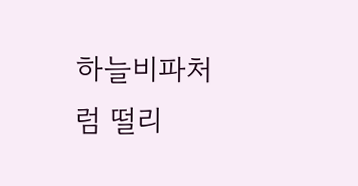하늘비파처럼 떨리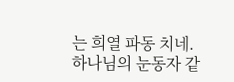는 희열 파동 치네.
하나님의 눈동자 같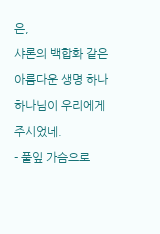은,
샤론의 백합화 같은
아름다운 생명 하나
하나님이 우리에게 주시었네.
- 풀잎 가슴으로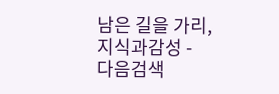남은 길을 가리, 지식과감성 -
다음검색